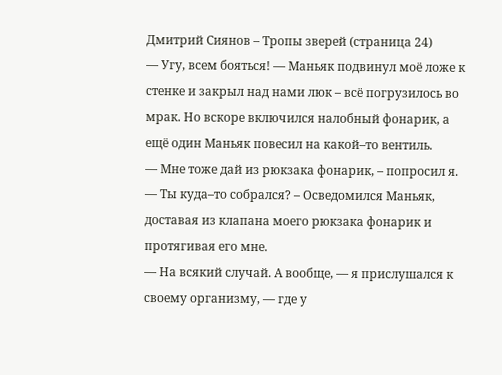Дмитрий Сиянов – Тропы зверей (страница 24)
— Угу, всем бояться! — Маньяк подвинул моё ложе к стенке и закрыл над нами люк – всё погрузилось во мрак. Но вскоре включился налобный фонарик, а ещё один Маньяк повесил на какой–то вентиль.
— Мне тоже дай из рюкзака фонарик, – попросил я.
— Ты куда–то собрался? – Осведомился Маньяк, доставая из клапана моего рюкзака фонарик и протягивая его мне.
— На всякий случай. А вообще, — я прислушался к своему организму, — где у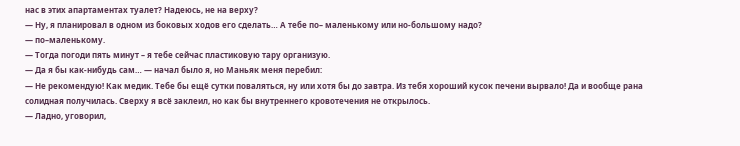нас в этих апартаментах туалет? Надеюсь, не на верху?
— Ну, я планировал в одном из боковых ходов его сделать… А тебе по– маленькому или но-большому надо?
— по–маленькому.
— Тогда погоди пять минут – я тебе сейчас пластиковую тару организую.
— Да я бы как-нибудь сам… — начал было я, но Маньяк меня перебил:
— Не рекомендую! Как медик. Тебе бы ещё сутки поваляться, ну или хотя бы до завтра. Из тебя хороший кусок печени вырвало! Да и вообще рана солидная получилась. Сверху я всё заклеил, но как бы внутреннего кровотечения не открылось.
— Ладно, уговорил,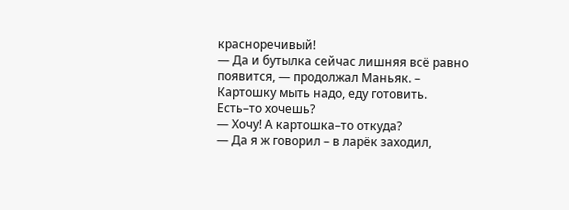красноречивый!
— Да и бутылка сейчас лишняя всё равно появится, — продолжал Маньяк. – Картошку мыть надо, еду готовить. Есть–то хочешь?
— Хочу! А картошка–то откуда?
— Да я ж говорил – в ларёк заходил,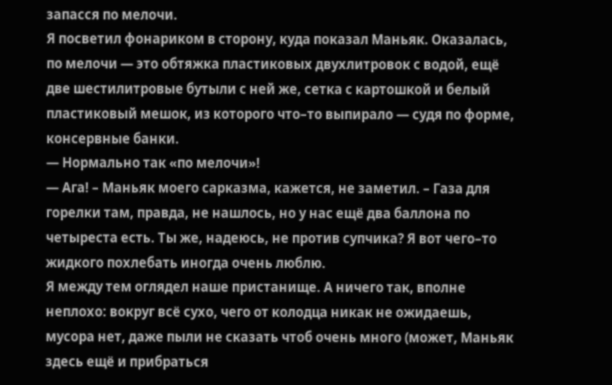запасся по мелочи.
Я посветил фонариком в сторону, куда показал Маньяк. Оказалась, по мелочи — это обтяжка пластиковых двухлитровок с водой, ещё две шестилитровые бутыли с ней же, сетка с картошкой и белый пластиковый мешок, из которого что–то выпирало — судя по форме, консервные банки.
— Нормально так «по мелочи»!
— Ага! – Маньяк моего сарказма, кажется, не заметил. – Газа для горелки там, правда, не нашлось, но у нас ещё два баллона по четыреста есть. Ты же, надеюсь, не против супчика? Я вот чего–то жидкого похлебать иногда очень люблю.
Я между тем оглядел наше пристанище. А ничего так, вполне неплохо: вокруг всё сухо, чего от колодца никак не ожидаешь, мусора нет, даже пыли не сказать чтоб очень много (может, Маньяк здесь ещё и прибраться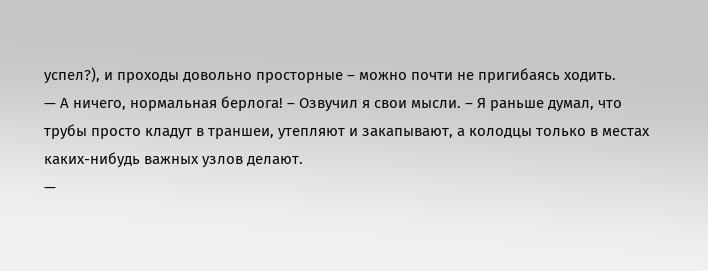успел?), и проходы довольно просторные – можно почти не пригибаясь ходить.
— А ничего, нормальная берлога! – Озвучил я свои мысли. – Я раньше думал, что трубы просто кладут в траншеи, утепляют и закапывают, а колодцы только в местах каких-нибудь важных узлов делают.
—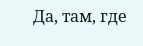Да, там, где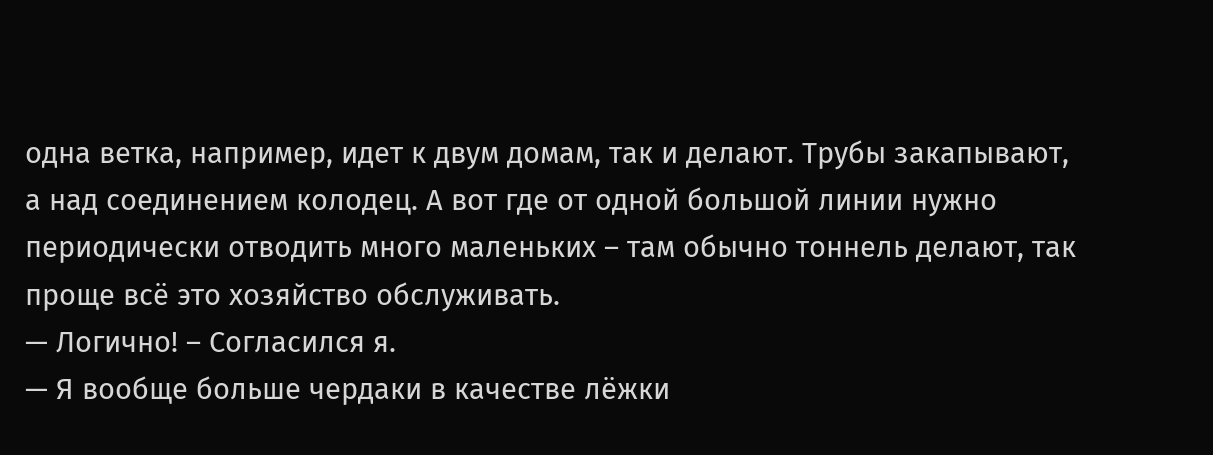одна ветка, например, идет к двум домам, так и делают. Трубы закапывают, а над соединением колодец. А вот где от одной большой линии нужно периодически отводить много маленьких – там обычно тоннель делают, так проще всё это хозяйство обслуживать.
— Логично! – Согласился я.
— Я вообще больше чердаки в качестве лёжки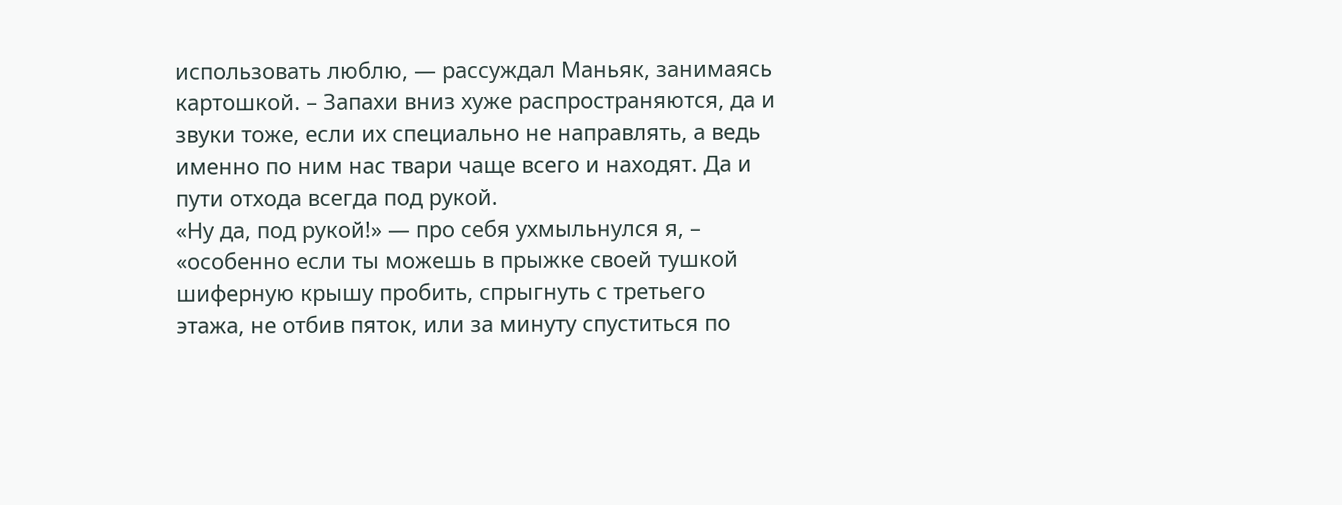использовать люблю, — рассуждал Маньяк, занимаясь картошкой. – Запахи вниз хуже распространяются, да и звуки тоже, если их специально не направлять, а ведь именно по ним нас твари чаще всего и находят. Да и пути отхода всегда под рукой.
«Ну да, под рукой!» — про себя ухмыльнулся я, – «особенно если ты можешь в прыжке своей тушкой шиферную крышу пробить, спрыгнуть с третьего этажа, не отбив пяток, или за минуту спуститься по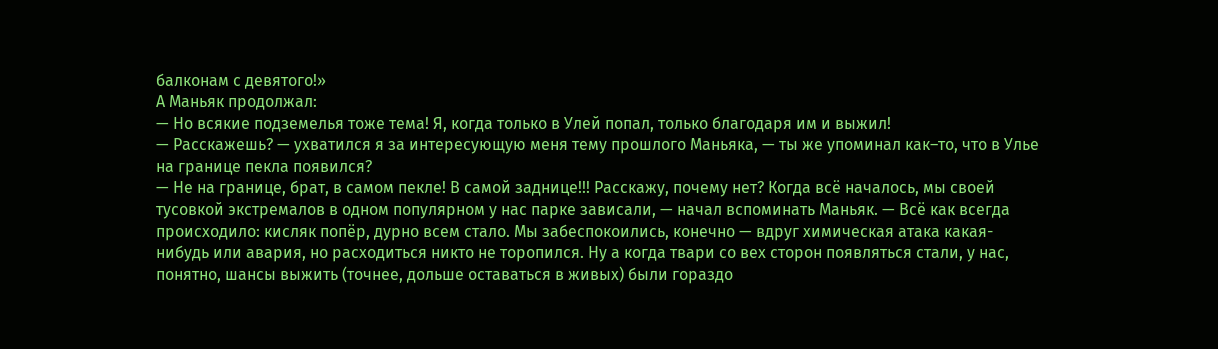балконам с девятого!»
А Маньяк продолжал:
— Но всякие подземелья тоже тема! Я, когда только в Улей попал, только благодаря им и выжил!
— Расскажешь? — ухватился я за интересующую меня тему прошлого Маньяка, — ты же упоминал как–то, что в Улье на границе пекла появился?
— Не на границе, брат, в самом пекле! В самой заднице!!! Расскажу, почему нет? Когда всё началось, мы своей тусовкой экстремалов в одном популярном у нас парке зависали, — начал вспоминать Маньяк. — Всё как всегда происходило: кисляк попёр, дурно всем стало. Мы забеспокоились, конечно — вдруг химическая атака какая-нибудь или авария, но расходиться никто не торопился. Ну а когда твари со вех сторон появляться стали, у нас, понятно, шансы выжить (точнее, дольше оставаться в живых) были гораздо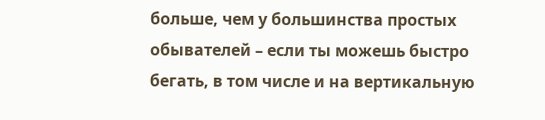больше, чем у большинства простых обывателей – если ты можешь быстро бегать, в том числе и на вертикальную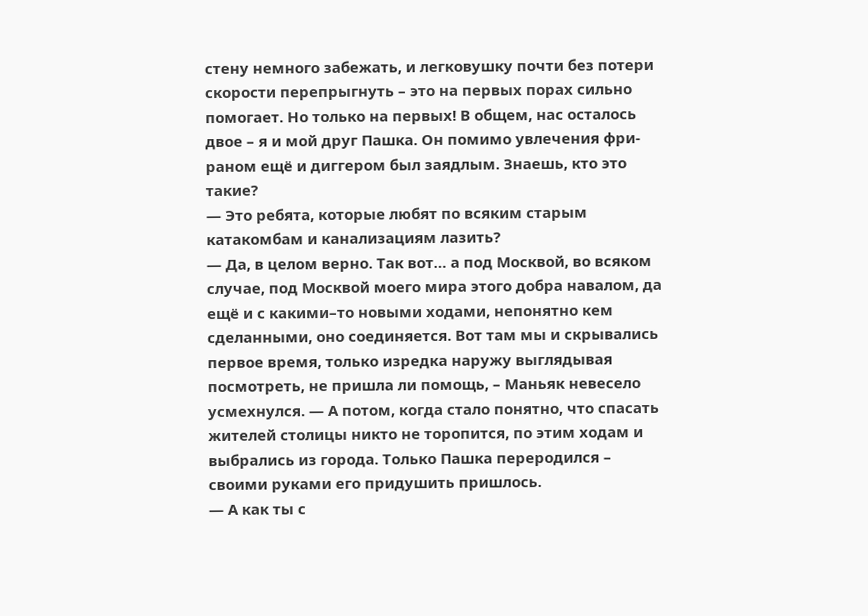стену немного забежать, и легковушку почти без потери скорости перепрыгнуть – это на первых порах сильно помогает. Но только на первых! В общем, нас осталось двое – я и мой друг Пашка. Он помимо увлечения фри-раном ещё и диггером был заядлым. Знаешь, кто это такие?
— Это ребята, которые любят по всяким старым катакомбам и канализациям лазить?
— Да, в целом верно. Так вот… а под Москвой, во всяком случае, под Москвой моего мира этого добра навалом, да ещё и с какими–то новыми ходами, непонятно кем сделанными, оно соединяется. Вот там мы и скрывались первое время, только изредка наружу выглядывая посмотреть, не пришла ли помощь, – Маньяк невесело усмехнулся. — А потом, когда стало понятно, что спасать жителей столицы никто не торопится, по этим ходам и выбрались из города. Только Пашка переродился – своими руками его придушить пришлось.
— А как ты с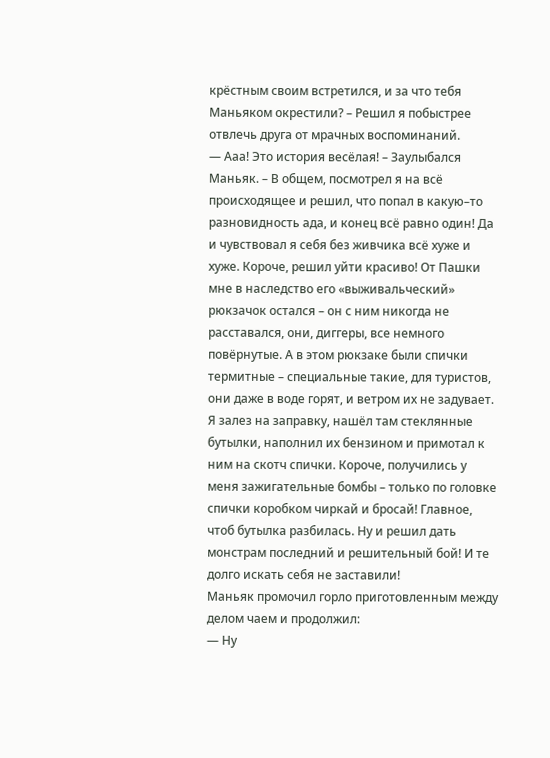крёстным своим встретился, и за что тебя Маньяком окрестили? – Решил я побыстрее отвлечь друга от мрачных воспоминаний.
— Ааа! Это история весёлая! – Заулыбался Маньяк. – В общем, посмотрел я на всё происходящее и решил, что попал в какую–то разновидность ада, и конец всё равно один! Да и чувствовал я себя без живчика всё хуже и хуже. Короче, решил уйти красиво! От Пашки мне в наследство его «выживальческий» рюкзачок остался – он с ним никогда не расставался, они, диггеры, все немного повёрнутые. А в этом рюкзаке были спички термитные – специальные такие, для туристов, они даже в воде горят, и ветром их не задувает. Я залез на заправку, нашёл там стеклянные бутылки, наполнил их бензином и примотал к ним на скотч спички. Короче, получились у меня зажигательные бомбы – только по головке спички коробком чиркай и бросай! Главное, чтоб бутылка разбилась. Ну и решил дать монстрам последний и решительный бой! И те долго искать себя не заставили!
Маньяк промочил горло приготовленным между делом чаем и продолжил:
— Ну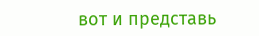вот и представь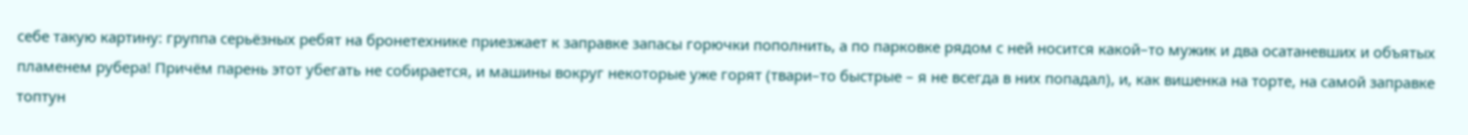себе такую картину: группа серьёзных ребят на бронетехнике приезжает к заправке запасы горючки пополнить, а по парковке рядом с ней носится какой–то мужик и два осатаневших и объятых пламенем рубера! Причём парень этот убегать не собирается, и машины вокруг некоторые уже горят (твари–то быстрые – я не всегда в них попадал), и, как вишенка на торте, на самой заправке топтун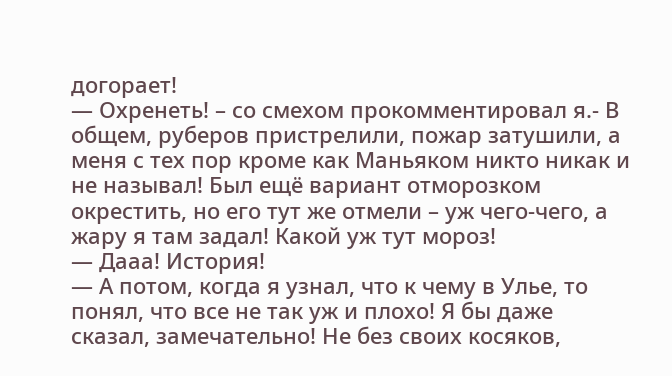догорает!
— Охренеть! – со смехом прокомментировал я.- В общем, руберов пристрелили, пожар затушили, а меня с тех пор кроме как Маньяком никто никак и не называл! Был ещё вариант отморозком окрестить, но его тут же отмели – уж чего-чего, а жару я там задал! Какой уж тут мороз!
— Дааа! История!
— А потом, когда я узнал, что к чему в Улье, то понял, что все не так уж и плохо! Я бы даже сказал, замечательно! Не без своих косяков,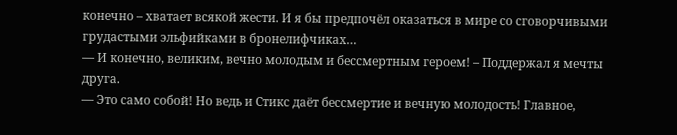конечно – хватает всякой жести. И я бы предпочёл оказаться в мире со сговорчивыми грудастыми эльфийками в бронелифчиках…
— И конечно, великим, вечно молодым и бессмертным героем! – Поддержал я мечты друга.
— Это само собой! Но ведь и Стикс даёт бессмертие и вечную молодость! Главное,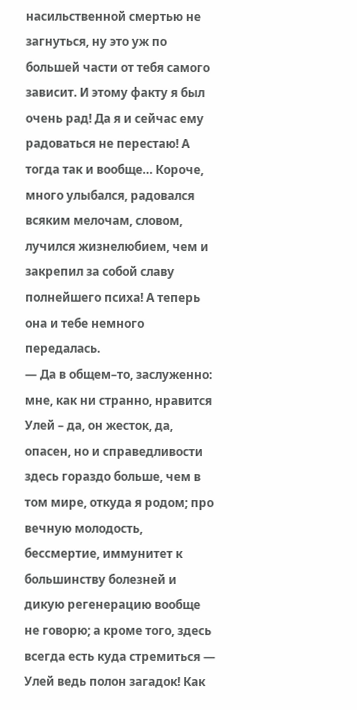насильственной смертью не загнуться, ну это уж по большей части от тебя самого зависит. И этому факту я был очень рад! Да я и сейчас ему радоваться не перестаю! А тогда так и вообще… Короче, много улыбался, радовался всяким мелочам, словом, лучился жизнелюбием, чем и закрепил за собой славу полнейшего психа! А теперь она и тебе немного передалась.
— Да в общем–то, заслуженно: мне, как ни странно, нравится Улей – да, он жесток, да, опасен, но и справедливости здесь гораздо больше, чем в том мире, откуда я родом; про вечную молодость, бессмертие, иммунитет к большинству болезней и дикую регенерацию вообще не говорю; а кроме того, здесь всегда есть куда стремиться — Улей ведь полон загадок! Как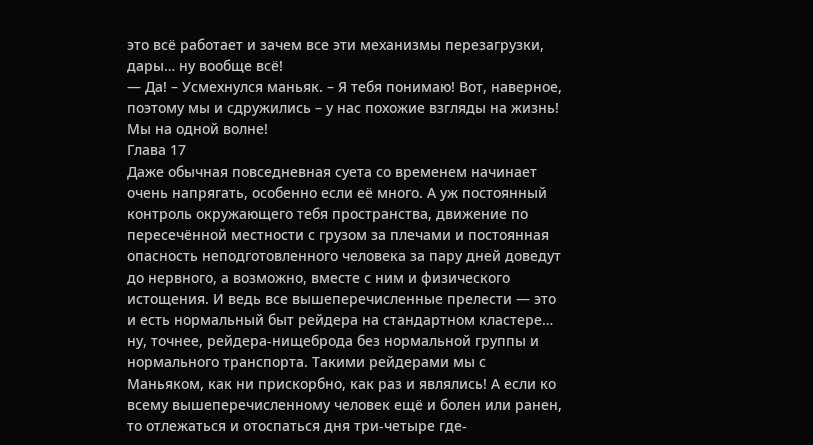это всё работает и зачем все эти механизмы перезагрузки, дары… ну вообще всё!
— Да! – Усмехнулся маньяк. – Я тебя понимаю! Вот, наверное, поэтому мы и сдружились – у нас похожие взгляды на жизнь! Мы на одной волне!
Глава 17
Даже обычная повседневная суета со временем начинает очень напрягать, особенно если её много. А уж постоянный контроль окружающего тебя пространства, движение по пересечённой местности с грузом за плечами и постоянная опасность неподготовленного человека за пару дней доведут до нервного, а возможно, вместе с ним и физического истощения. И ведь все вышеперечисленные прелести — это и есть нормальный быт рейдера на стандартном кластере… ну, точнее, рейдера-нищеброда без нормальной группы и нормального транспорта. Такими рейдерами мы с Маньяком, как ни прискорбно, как раз и являлись! А если ко всему вышеперечисленному человек ещё и болен или ранен, то отлежаться и отоспаться дня три-четыре где-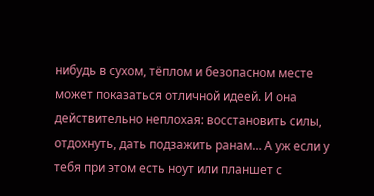нибудь в сухом, тёплом и безопасном месте может показаться отличной идеей. И она действительно неплохая: восстановить силы, отдохнуть, дать подзажить ранам… А уж если у тебя при этом есть ноут или планшет с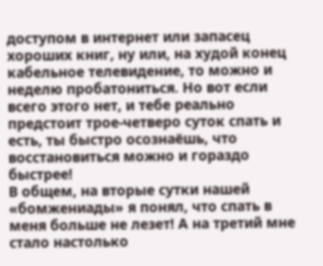доступом в интернет или запасец хороших книг, ну или, на худой конец кабельное телевидение, то можно и неделю пробатониться. Но вот если всего этого нет, и тебе реально предстоит трое-четверо суток спать и есть, ты быстро осознаёшь, что восстановиться можно и гораздо быстрее!
В общем, на вторые сутки нашей «бомжениады» я понял, что спать в меня больше не лезет! А на третий мне стало настолько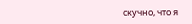скучно, что я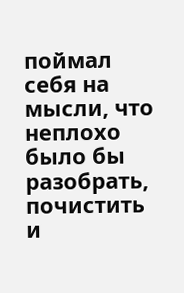поймал себя на мысли, что неплохо было бы разобрать, почистить и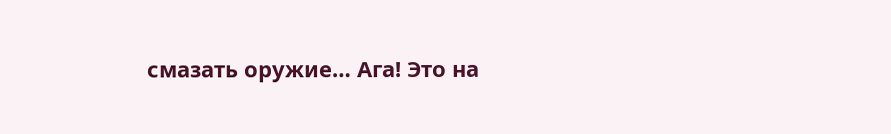смазать оружие… Ага! Это на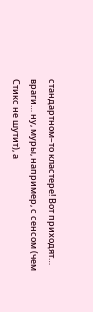стандартном–то кластере! Вот приходят… враги… ну, муры, например, с сенсом (чем Стикс не шутит), а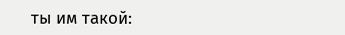ты им такой: